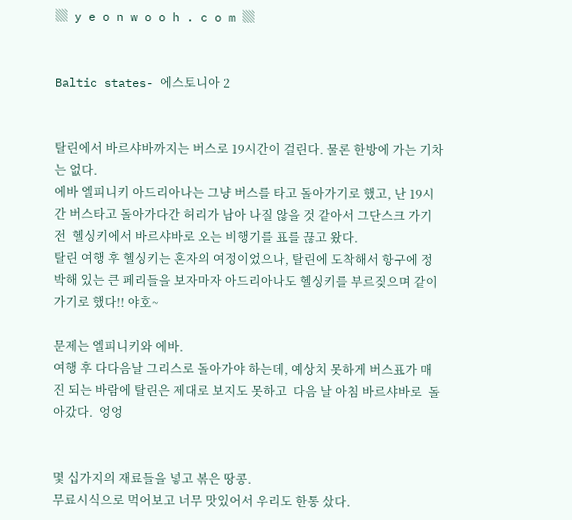▒ y e o n w o o h . c o m ▒


Baltic states- 에스토니아 2


탈린에서 바르샤바까지는 버스로 19시간이 걸린다. 물론 한방에 가는 기차는 없다.
에바 엘피니키 아드리아나는 그냥 버스를 타고 돌아가기로 했고, 난 19시간 버스타고 돌아가다간 허리가 남아 나질 않을 것 같아서 그단스크 가기 전  헬싱키에서 바르샤바로 오는 비행기를 표를 끊고 왔다.
탈린 여행 후 헬싱키는 혼자의 여정이었으나, 탈린에 도착해서 항구에 정박해 있는 큰 페리들을 보자마자 아드리아나도 헬싱키를 부르짖으며 같이 가기로 했다!! 야호~

문제는 엘피니키와 에바.
여행 후 다다음날 그리스로 돌아가야 하는데, 예상치 못하게 버스표가 매진 되는 바람에 탈린은 제대로 보지도 못하고  다음 날 아침 바르샤바로  돌아갔다.  엉엉


몇 십가지의 재료들을 넣고 볶은 땅콩.
무료시식으로 먹어보고 너무 맛있어서 우리도 한통 샀다.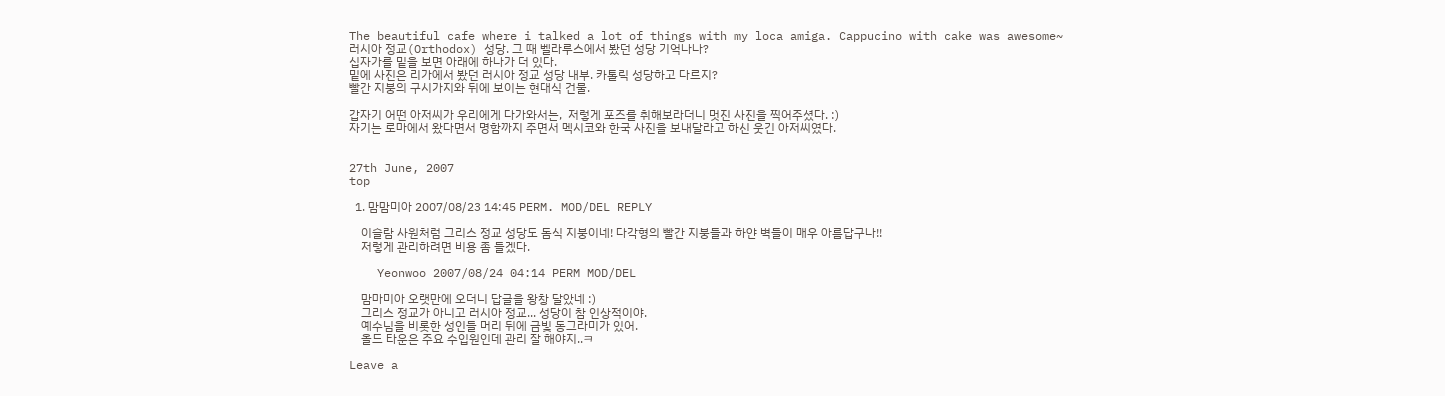The beautiful cafe where i talked a lot of things with my loca amiga. Cappucino with cake was awesome~
러시아 정교(Orthodox) 성당. 그 때 벨라루스에서 봤던 성당 기억나나?
십자가를 밑을 보면 아래에 하나가 더 있다.
밑에 사진은 리가에서 봤던 러시아 정교 성당 내부. 카톨릭 성당하고 다르지?
빨간 지붕의 구시가지와 뒤에 보이는 현대식 건물.

갑자기 어떤 아저씨가 우리에게 다가와서는,  저렇게 포즈를 취해보라더니 멋진 사진을 찍어주셨다. :)
자기는 로마에서 왔다면서 명함까지 주면서 멕시코와 한국 사진을 보내달라고 하신 웃긴 아저씨였다.


27th June, 2007
top

  1. 맘맘미아 2007/08/23 14:45 PERM. MOD/DEL REPLY

    이슬람 사원처럼 그리스 정교 성당도 돔식 지붕이네! 다각형의 빨간 지붕들과 하얀 벽들이 매우 아름답구나!!
    저렇게 관리하려면 비용 좀 들겠다.

    Yeonwoo 2007/08/24 04:14 PERM MOD/DEL

    맘마미아 오랫만에 오더니 답글을 왕창 달았네 :)
    그리스 정교가 아니고 러시아 정교... 성당이 참 인상적이야.
    예수님을 비롯한 성인들 머리 뒤에 금빛 동그라미가 있어.
    올드 타운은 주요 수입원인데 관리 잘 해야지..ㅋ

Leave a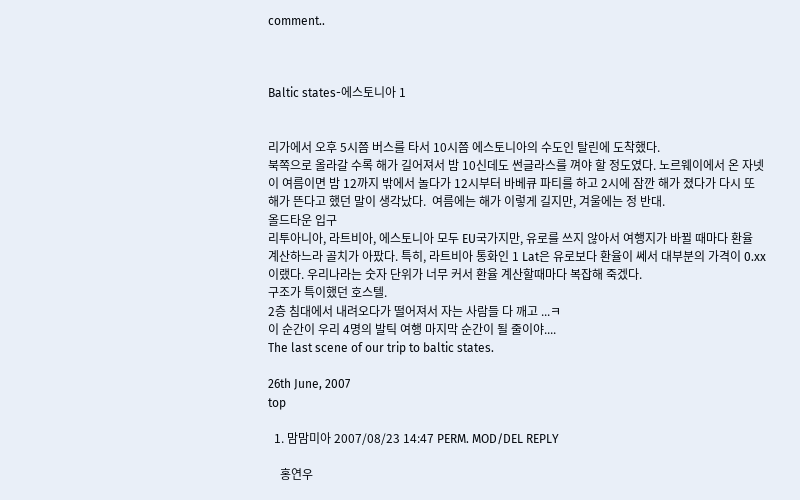comment..



Baltic states-에스토니아 1


리가에서 오후 5시쯤 버스를 타서 10시쯤 에스토니아의 수도인 탈린에 도착했다.
북쪽으로 올라갈 수록 해가 길어져서 밤 10신데도 썬글라스를 껴야 할 정도였다. 노르웨이에서 온 자넷이 여름이면 밤 12까지 밖에서 놀다가 12시부터 바베큐 파티를 하고 2시에 잠깐 해가 졌다가 다시 또 해가 뜬다고 했던 말이 생각났다.  여름에는 해가 이렇게 길지만, 겨울에는 정 반대.
올드타운 입구
리투아니아, 라트비아, 에스토니아 모두 EU국가지만, 유로를 쓰지 않아서 여행지가 바뀔 때마다 환율 계산하느라 골치가 아팠다. 특히, 라트비아 통화인 1 Lat은 유로보다 환율이 쎄서 대부분의 가격이 0.xx이랬다. 우리나라는 숫자 단위가 너무 커서 환율 계산할때마다 복잡해 죽겠다.
구조가 특이했던 호스텔.
2층 침대에서 내려오다가 떨어져서 자는 사람들 다 깨고 ...ㅋ
이 순간이 우리 4명의 발틱 여행 마지막 순간이 될 줄이야....
The last scene of our trip to baltic states.

26th June, 2007
top

  1. 맘맘미아 2007/08/23 14:47 PERM. MOD/DEL REPLY

    홍연우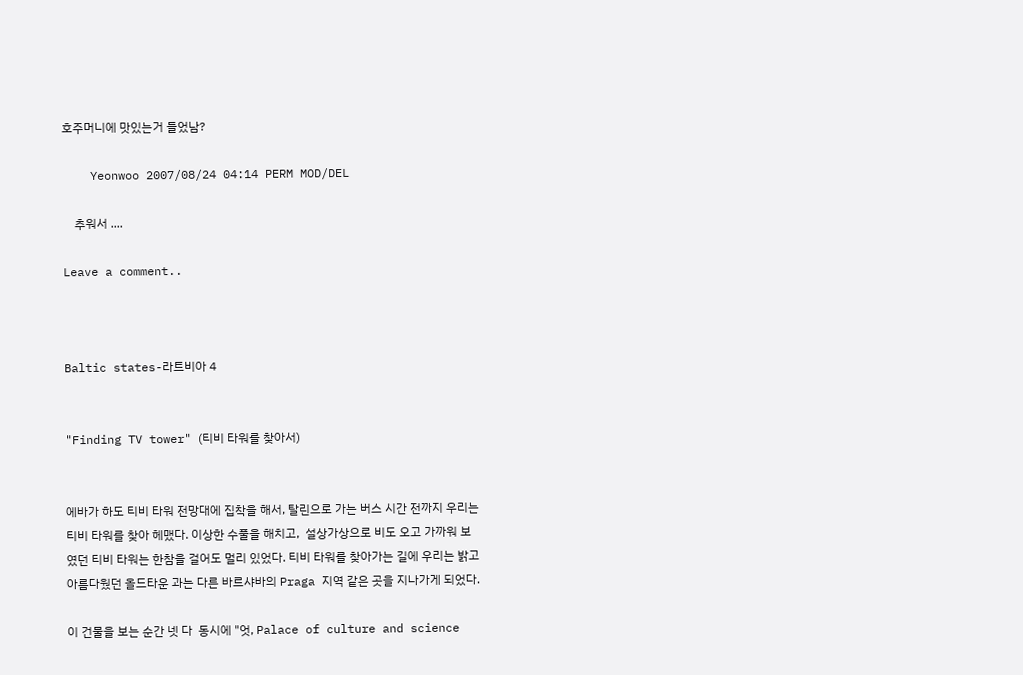호주머니에 맛있는거 들었남?

    Yeonwoo 2007/08/24 04:14 PERM MOD/DEL

    추워서 ....

Leave a comment..



Baltic states-라트비아 4


"Finding TV tower" (티비 타워를 찾아서)


에바가 하도 티비 타워 전망대에 집착을 해서, 탈린으로 가는 버스 시간 전까지 우리는 티비 타워를 찾아 헤맸다. 이상한 수풀을 해치고,  설상가상으로 비도 오고 가까워 보였던 티비 타워는 한참을 걸어도 멀리 있었다. 티비 타워를 찾아가는 길에 우리는 밝고 아름다웠던 올드타운 과는 다른 바르샤바의 Praga 지역 같은 곳을 지나가게 되었다.

이 건물을 보는 순간 넷 다  동시에 "엇, Palace of culture and science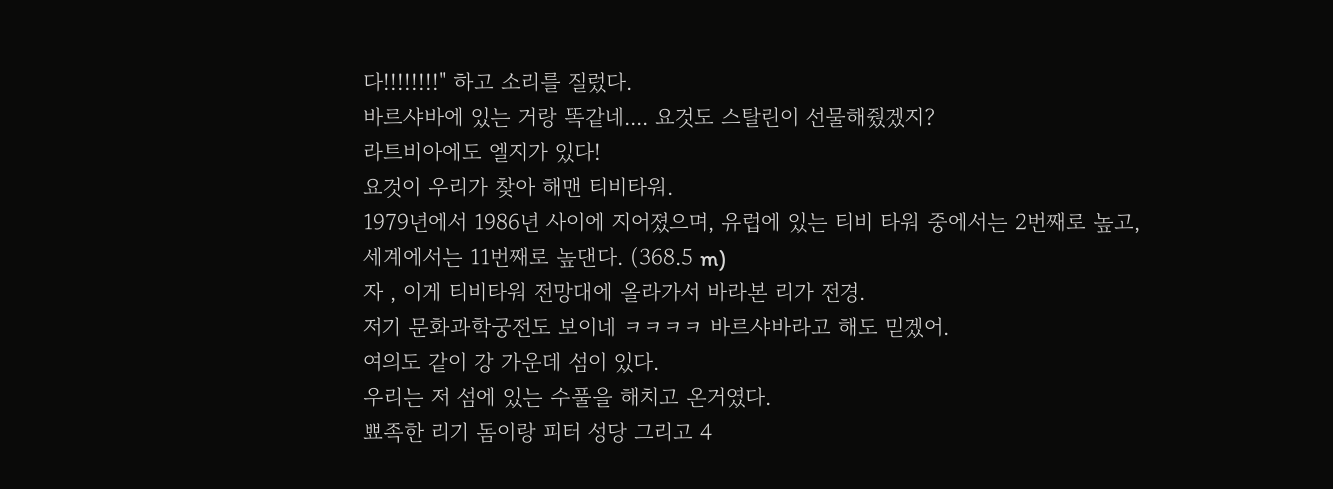다!!!!!!!!" 하고 소리를 질렀다.
바르샤바에 있는 거랑 똑같네.... 요것도 스탈린이 선물해줬겠지?
라트비아에도 엘지가 있다!
요것이 우리가 찾아 해맨 티비타워.
1979년에서 1986년 사이에 지어졌으며, 유럽에 있는 티비 타워 중에서는 2번째로 높고,
세계에서는 11번째로 높댄다. (368.5 m)
자 , 이게 티비타워 전망대에 올라가서 바라본 리가 전경.
저기 문화과학궁전도 보이네 ㅋㅋㅋㅋ 바르샤바라고 해도 믿겠어.
여의도 같이 강 가운데 섬이 있다.
우리는 저 섬에 있는 수풀을 해치고 온거였다.
뾰족한 리기 돔이랑 피터 성당 그리고 4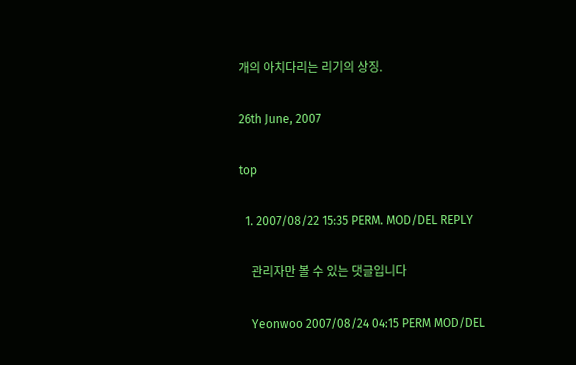개의 아치다리는 리기의 상징.

26th June, 2007

top

  1. 2007/08/22 15:35 PERM. MOD/DEL REPLY

    관리자만 볼 수 있는 댓글입니다

    Yeonwoo 2007/08/24 04:15 PERM MOD/DEL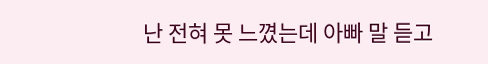난 전혀 못 느꼈는데 아빠 말 듣고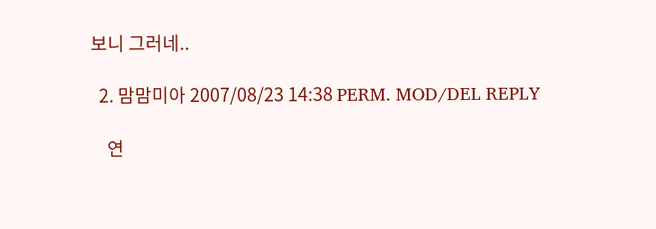보니 그러네..

  2. 맘맘미아 2007/08/23 14:38 PERM. MOD/DEL REPLY

    연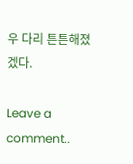우 다리 튼튼해졌겠다.

Leave a comment..